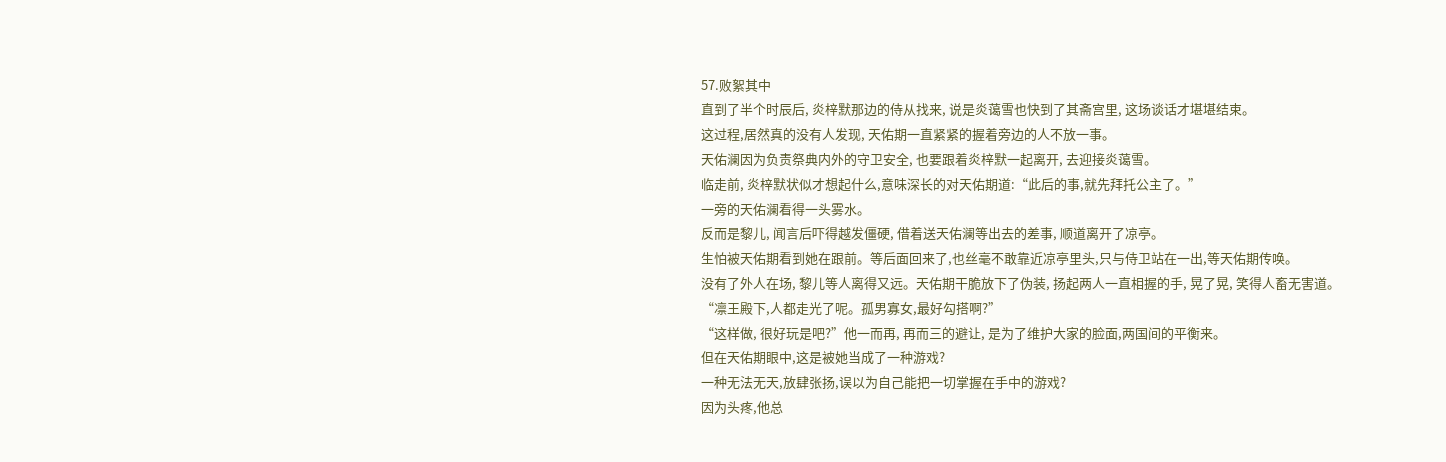57.败絮其中
直到了半个时辰后, 炎梓默那边的侍从找来, 说是炎蔼雪也快到了其斋宫里, 这场谈话才堪堪结束。
这过程,居然真的没有人发现, 天佑期一直紧紧的握着旁边的人不放一事。
天佑澜因为负责祭典内外的守卫安全, 也要跟着炎梓默一起离开, 去迎接炎蔼雪。
临走前, 炎梓默状似才想起什么,意味深长的对天佑期道:“此后的事,就先拜托公主了。”
一旁的天佑澜看得一头雾水。
反而是黎儿, 闻言后吓得越发僵硬, 借着送天佑澜等出去的差事, 顺道离开了凉亭。
生怕被天佑期看到她在跟前。等后面回来了,也丝毫不敢靠近凉亭里头,只与侍卫站在一出,等天佑期传唤。
没有了外人在场, 黎儿等人离得又远。天佑期干脆放下了伪装, 扬起两人一直相握的手, 晃了晃, 笑得人畜无害道。
“凛王殿下,人都走光了呢。孤男寡女,最好勾搭啊?”
“这样做, 很好玩是吧?”他一而再, 再而三的避让, 是为了维护大家的脸面,两国间的平衡来。
但在天佑期眼中,这是被她当成了一种游戏?
一种无法无天,放肆张扬,误以为自己能把一切掌握在手中的游戏?
因为头疼,他总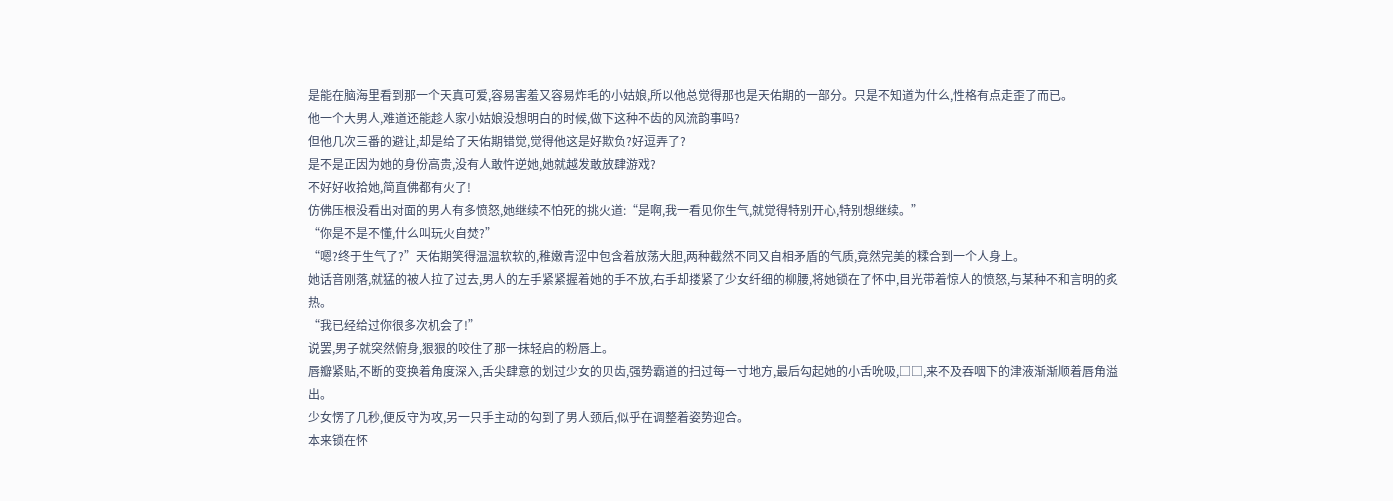是能在脑海里看到那一个天真可爱,容易害羞又容易炸毛的小姑娘,所以他总觉得那也是天佑期的一部分。只是不知道为什么,性格有点走歪了而已。
他一个大男人,难道还能趁人家小姑娘没想明白的时候,做下这种不齿的风流韵事吗?
但他几次三番的避让,却是给了天佑期错觉,觉得他这是好欺负?好逗弄了?
是不是正因为她的身份高贵,没有人敢忤逆她,她就越发敢放肆游戏?
不好好收拾她,简直佛都有火了!
仿佛压根没看出对面的男人有多愤怒,她继续不怕死的挑火道:“是啊,我一看见你生气,就觉得特别开心,特别想继续。”
“你是不是不懂,什么叫玩火自焚?”
“嗯?终于生气了?”天佑期笑得温温软软的,稚嫩青涩中包含着放荡大胆,两种截然不同又自相矛盾的气质,竟然完美的糅合到一个人身上。
她话音刚落,就猛的被人拉了过去,男人的左手紧紧握着她的手不放,右手却搂紧了少女纤细的柳腰,将她锁在了怀中,目光带着惊人的愤怒,与某种不和言明的炙热。
“我已经给过你很多次机会了!”
说罢,男子就突然俯身,狠狠的咬住了那一抹轻启的粉唇上。
唇瓣紧贴,不断的变换着角度深入,舌尖肆意的划过少女的贝齿,强势霸道的扫过每一寸地方,最后勾起她的小舌吮吸,□□,来不及吞咽下的津液渐渐顺着唇角溢出。
少女愣了几秒,便反守为攻,另一只手主动的勾到了男人颈后,似乎在调整着姿势迎合。
本来锁在怀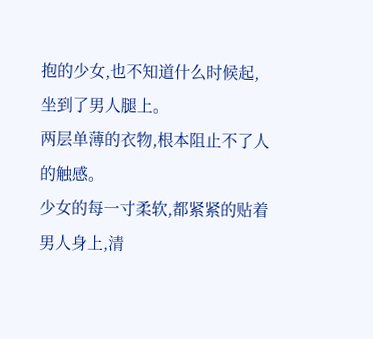抱的少女,也不知道什么时候起,坐到了男人腿上。
两层单薄的衣物,根本阻止不了人的触感。
少女的每一寸柔软,都紧紧的贴着男人身上,清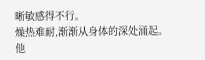晰敏感得不行。
燥热难耐,渐渐从身体的深处涌起。
他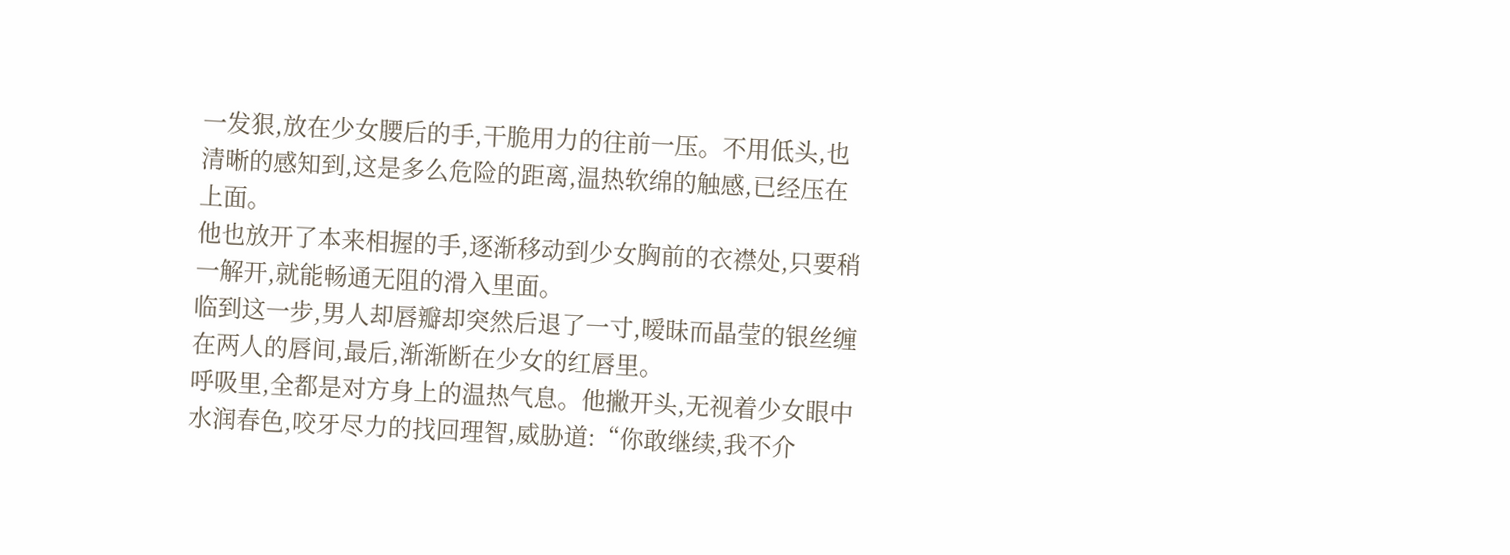一发狠,放在少女腰后的手,干脆用力的往前一压。不用低头,也清晰的感知到,这是多么危险的距离,温热软绵的触感,已经压在上面。
他也放开了本来相握的手,逐渐移动到少女胸前的衣襟处,只要稍一解开,就能畅通无阻的滑入里面。
临到这一步,男人却唇瓣却突然后退了一寸,暧昧而晶莹的银丝缠在两人的唇间,最后,渐渐断在少女的红唇里。
呼吸里,全都是对方身上的温热气息。他撇开头,无视着少女眼中水润春色,咬牙尽力的找回理智,威胁道:“你敢继续,我不介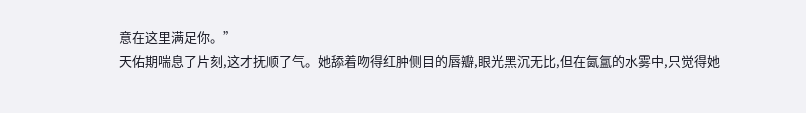意在这里满足你。”
天佑期喘息了片刻,这才抚顺了气。她舔着吻得红肿侧目的唇瓣,眼光黑沉无比,但在氤氲的水雾中,只觉得她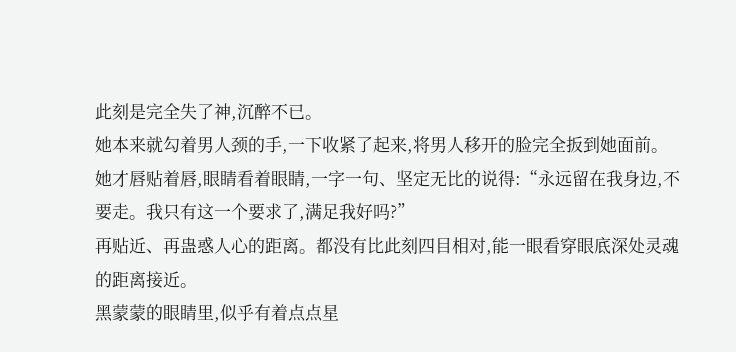此刻是完全失了神,沉醉不已。
她本来就勾着男人颈的手,一下收紧了起来,将男人移开的脸完全扳到她面前。
她才唇贴着唇,眼睛看着眼睛,一字一句、坚定无比的说得:“永远留在我身边,不要走。我只有这一个要求了,满足我好吗?”
再贴近、再蛊惑人心的距离。都没有比此刻四目相对,能一眼看穿眼底深处灵魂的距离接近。
黑蒙蒙的眼睛里,似乎有着点点星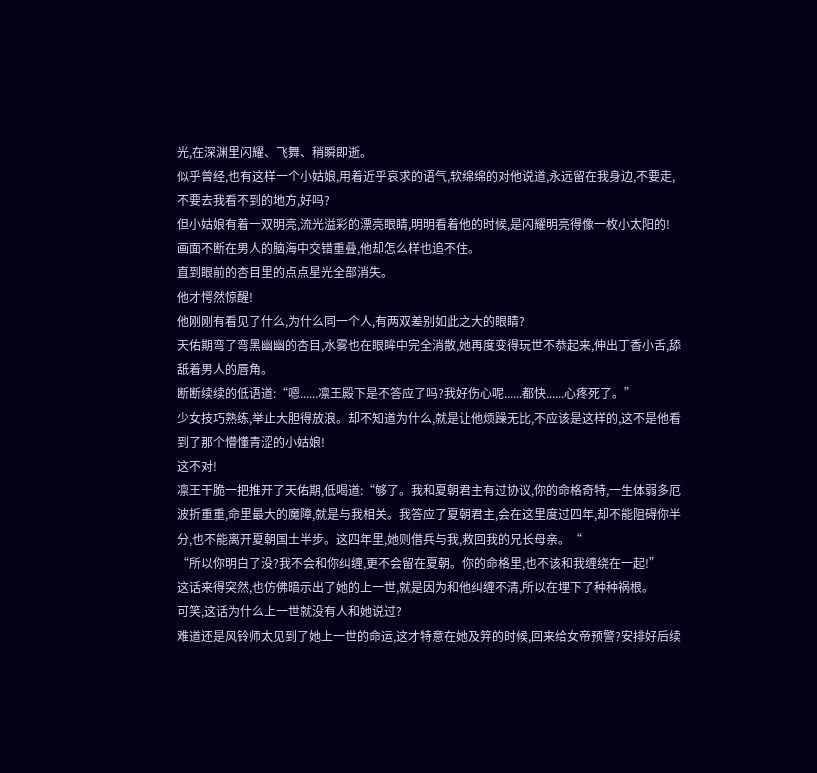光,在深渊里闪耀、飞舞、稍瞬即逝。
似乎曾经,也有这样一个小姑娘,用着近乎哀求的语气,软绵绵的对他说道,永远留在我身边,不要走,不要去我看不到的地方,好吗?
但小姑娘有着一双明亮,流光溢彩的漂亮眼睛,明明看着他的时候,是闪耀明亮得像一枚小太阳的!
画面不断在男人的脑海中交错重叠,他却怎么样也追不住。
直到眼前的杏目里的点点星光全部消失。
他才愕然惊醒!
他刚刚有看见了什么,为什么同一个人,有两双差别如此之大的眼睛?
天佑期弯了弯黑幽幽的杏目,水雾也在眼眸中完全消散,她再度变得玩世不恭起来,伸出丁香小舌,舔舐着男人的唇角。
断断续续的低语道:“嗯......凛王殿下是不答应了吗?我好伤心呢......都快......心疼死了。”
少女技巧熟练,举止大胆得放浪。却不知道为什么,就是让他烦躁无比,不应该是这样的,这不是他看到了那个懵懂青涩的小姑娘!
这不对!
凛王干脆一把推开了天佑期,低喝道:“够了。我和夏朝君主有过协议,你的命格奇特,一生体弱多厄波折重重,命里最大的魔障,就是与我相关。我答应了夏朝君主,会在这里度过四年,却不能阻碍你半分,也不能离开夏朝国土半步。这四年里,她则借兵与我,救回我的兄长母亲。“
“所以你明白了没?我不会和你纠缠,更不会留在夏朝。你的命格里,也不该和我缠绕在一起!”
这话来得突然,也仿佛暗示出了她的上一世,就是因为和他纠缠不清,所以在埋下了种种祸根。
可笑,这话为什么上一世就没有人和她说过?
难道还是风铃师太见到了她上一世的命运,这才特意在她及笄的时候,回来给女帝预警?安排好后续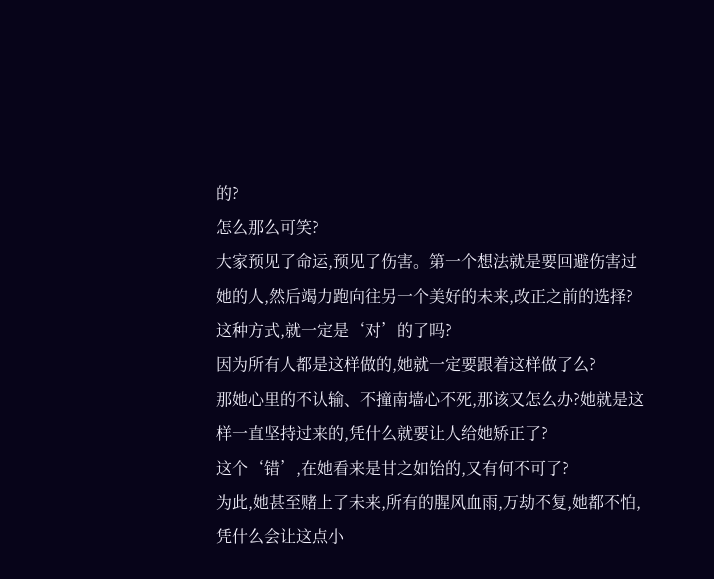的?
怎么那么可笑?
大家预见了命运,预见了伤害。第一个想法就是要回避伤害过她的人,然后竭力跑向往另一个美好的未来,改正之前的选择?
这种方式,就一定是‘对’的了吗?
因为所有人都是这样做的,她就一定要跟着这样做了么?
那她心里的不认输、不撞南墙心不死,那该又怎么办?她就是这样一直坚持过来的,凭什么就要让人给她矫正了?
这个‘错’,在她看来是甘之如饴的,又有何不可了?
为此,她甚至赌上了未来,所有的腥风血雨,万劫不复,她都不怕,凭什么会让这点小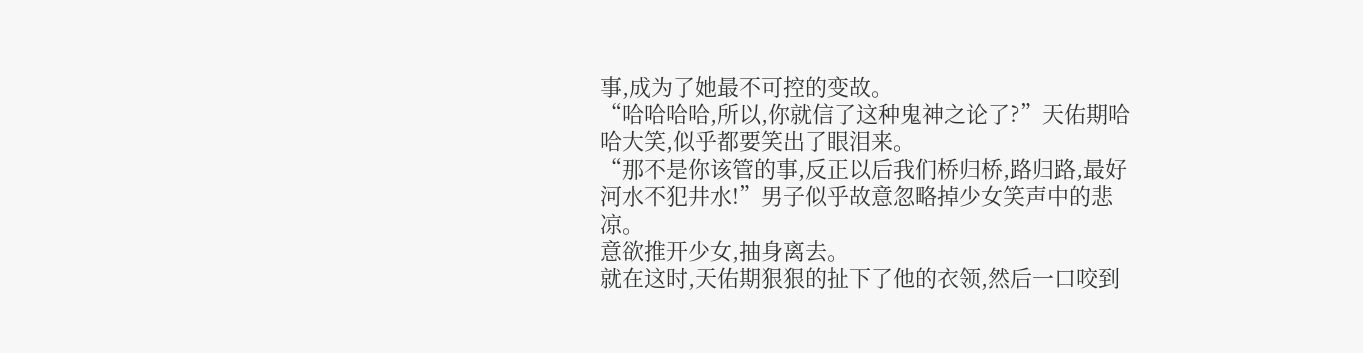事,成为了她最不可控的变故。
“哈哈哈哈,所以,你就信了这种鬼神之论了?”天佑期哈哈大笑,似乎都要笑出了眼泪来。
“那不是你该管的事,反正以后我们桥归桥,路归路,最好河水不犯井水!”男子似乎故意忽略掉少女笑声中的悲凉。
意欲推开少女,抽身离去。
就在这时,天佑期狠狠的扯下了他的衣领,然后一口咬到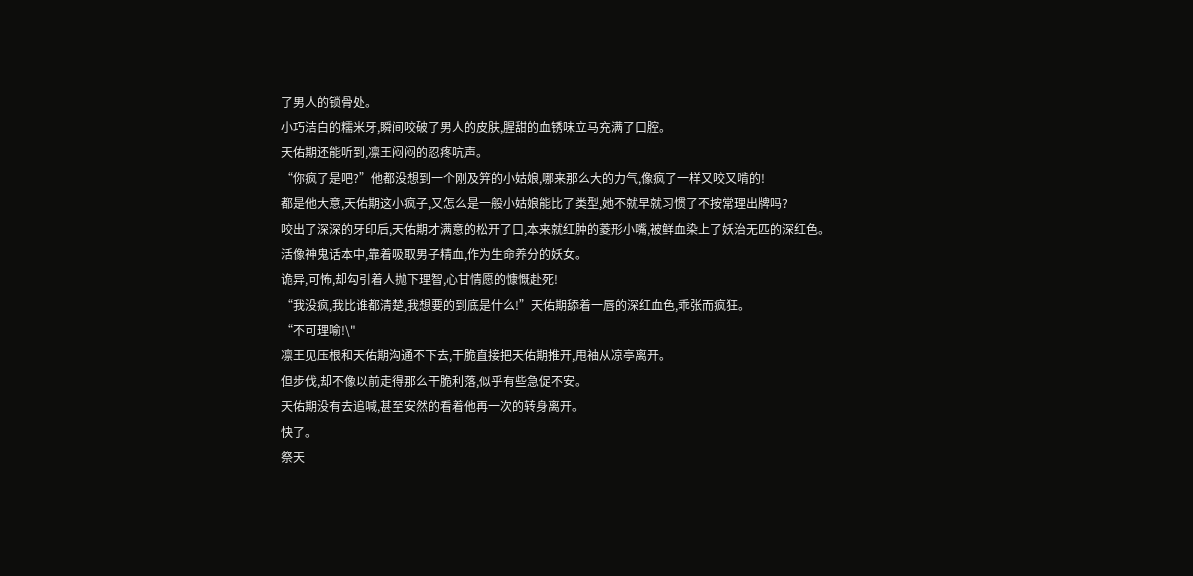了男人的锁骨处。
小巧洁白的糯米牙,瞬间咬破了男人的皮肤,腥甜的血锈味立马充满了口腔。
天佑期还能听到,凛王闷闷的忍疼吭声。
“你疯了是吧?”他都没想到一个刚及笄的小姑娘,哪来那么大的力气,像疯了一样又咬又啃的!
都是他大意,天佑期这小疯子,又怎么是一般小姑娘能比了类型,她不就早就习惯了不按常理出牌吗?
咬出了深深的牙印后,天佑期才满意的松开了口,本来就红肿的菱形小嘴,被鲜血染上了妖治无匹的深红色。
活像神鬼话本中,靠着吸取男子精血,作为生命养分的妖女。
诡异,可怖,却勾引着人抛下理智,心甘情愿的慷慨赴死!
“我没疯,我比谁都清楚,我想要的到底是什么!”天佑期舔着一唇的深红血色,乖张而疯狂。
“不可理喻!\"
凛王见压根和天佑期沟通不下去,干脆直接把天佑期推开,甩袖从凉亭离开。
但步伐,却不像以前走得那么干脆利落,似乎有些急促不安。
天佑期没有去追喊,甚至安然的看着他再一次的转身离开。
快了。
祭天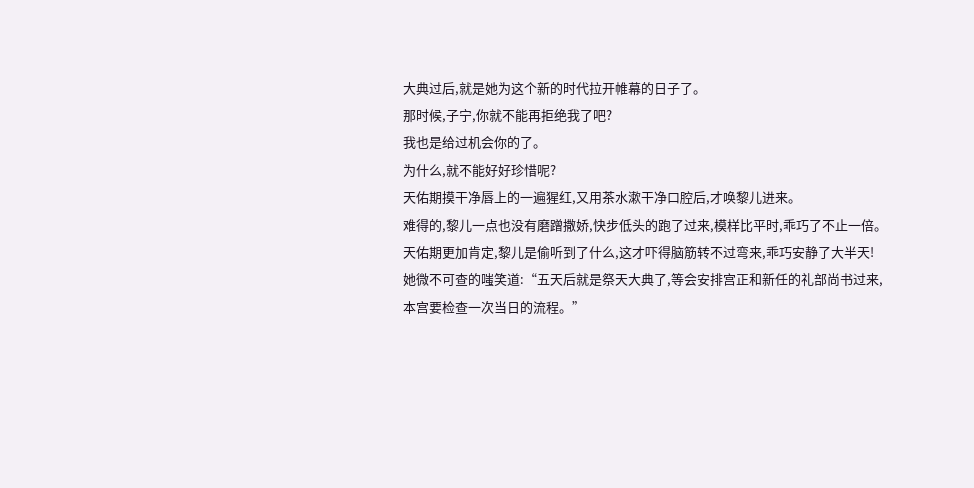大典过后,就是她为这个新的时代拉开帷幕的日子了。
那时候,子宁,你就不能再拒绝我了吧?
我也是给过机会你的了。
为什么,就不能好好珍惜呢?
天佑期摸干净唇上的一遍猩红,又用茶水漱干净口腔后,才唤黎儿进来。
难得的,黎儿一点也没有磨蹭撒娇,快步低头的跑了过来,模样比平时,乖巧了不止一倍。
天佑期更加肯定,黎儿是偷听到了什么,这才吓得脑筋转不过弯来,乖巧安静了大半天!
她微不可查的嗤笑道:“五天后就是祭天大典了,等会安排宫正和新任的礼部尚书过来,本宫要检查一次当日的流程。”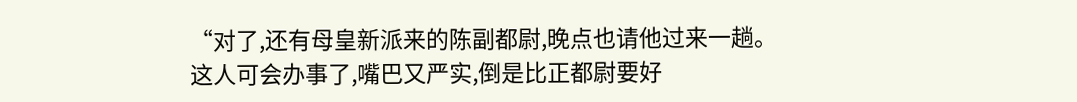“对了,还有母皇新派来的陈副都尉,晚点也请他过来一趟。这人可会办事了,嘴巴又严实,倒是比正都尉要好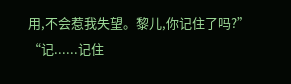用,不会惹我失望。黎儿,你记住了吗?”
“记......记住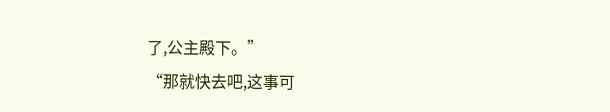了,公主殿下。”
“那就快去吧,这事可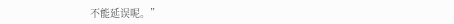不能延误呢。”